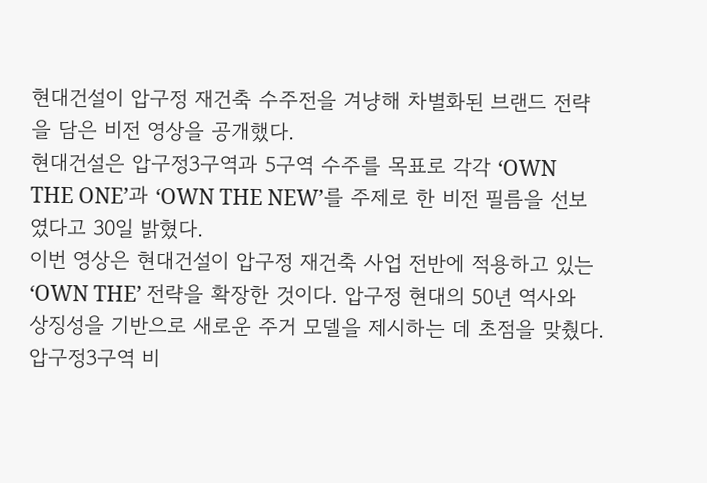현대건설이 압구정 재건축 수주전을 겨냥해 차별화된 브랜드 전략을 담은 비전 영상을 공개했다.
현대건설은 압구정3구역과 5구역 수주를 목표로 각각 ‘OWN THE ONE’과 ‘OWN THE NEW’를 주제로 한 비전 필름을 선보였다고 30일 밝혔다.
이번 영상은 현대건설이 압구정 재건축 사업 전반에 적용하고 있는 ‘OWN THE’ 전략을 확장한 것이다. 압구정 현대의 50년 역사와 상징성을 기반으로 새로운 주거 모델을 제시하는 데 초점을 맞췄다.
압구정3구역 비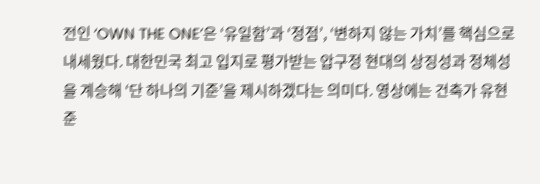전인 ‘OWN THE ONE’은 ‘유일함’과 ‘정점’, ‘변하지 않는 가치’를 핵심으로 내세웠다. 대한민국 최고 입지로 평가받는 압구정 현대의 상징성과 정체성을 계승해 ‘단 하나의 기준’을 제시하겠다는 의미다. 영상에는 건축가 유현준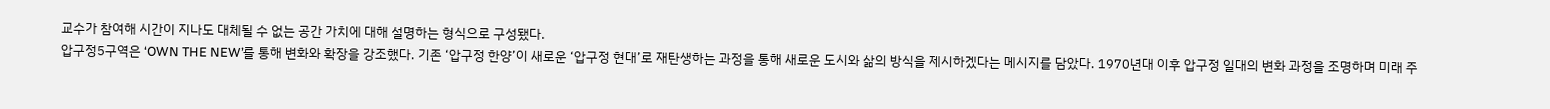교수가 참여해 시간이 지나도 대체될 수 없는 공간 가치에 대해 설명하는 형식으로 구성됐다.
압구정5구역은 ‘OWN THE NEW’를 통해 변화와 확장을 강조했다. 기존 ‘압구정 한양’이 새로운 ‘압구정 현대’로 재탄생하는 과정을 통해 새로운 도시와 삶의 방식을 제시하겠다는 메시지를 담았다. 1970년대 이후 압구정 일대의 변화 과정을 조명하며 미래 주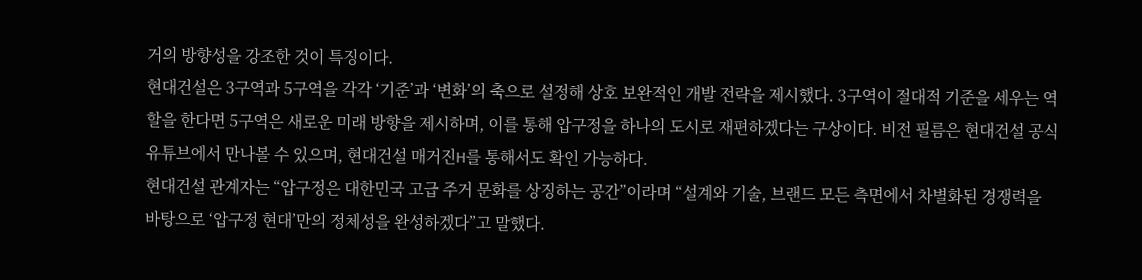거의 방향성을 강조한 것이 특징이다.
현대건설은 3구역과 5구역을 각각 ‘기준’과 ‘변화’의 축으로 설정해 상호 보완적인 개발 전략을 제시했다. 3구역이 절대적 기준을 세우는 역할을 한다면 5구역은 새로운 미래 방향을 제시하며, 이를 통해 압구정을 하나의 도시로 재편하겠다는 구상이다. 비전 필름은 현대건설 공식 유튜브에서 만나볼 수 있으며, 현대건설 매거진H를 통해서도 확인 가능하다.
현대건설 관계자는 “압구정은 대한민국 고급 주거 문화를 상징하는 공간”이라며 “설계와 기술, 브랜드 모든 측면에서 차별화된 경쟁력을 바탕으로 ‘압구정 현대’만의 정체성을 완성하겠다”고 말했다.